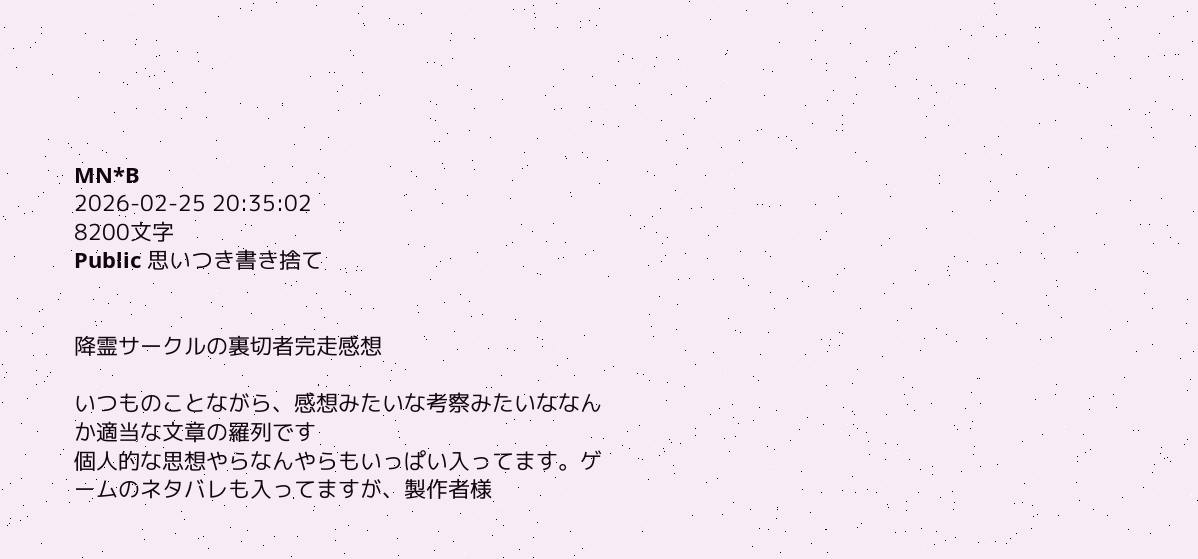MN*B
2026-02-25 20:35:02
8200文字
Public 思いつき書き捨て


降霊サークルの裏切者完走感想

いつものことながら、感想みたいな考察みたいななんか適当な文章の羅列です
個人的な思想やらなんやらもいっぱい入ってます。ゲームのネタバレも入ってますが、製作者様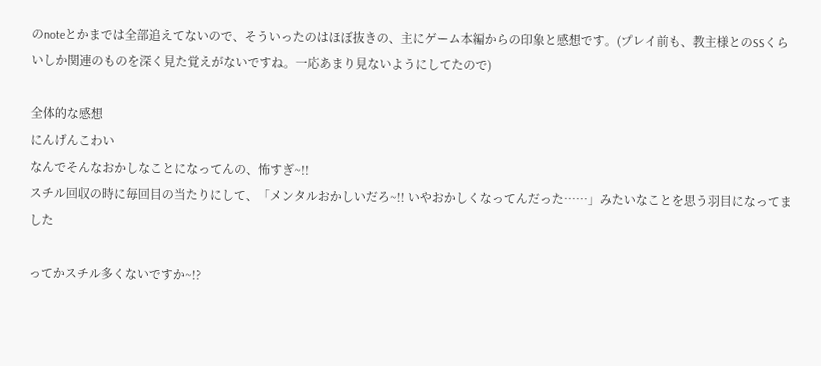のnoteとかまでは全部追えてないので、そういったのはほぼ抜きの、主にゲーム本編からの印象と感想です。(プレイ前も、教主様とのSSくらいしか関連のものを深く見た覚えがないですね。一応あまり見ないようにしてたので)

全体的な感想
にんげんこわい
なんでそんなおかしなことになってんの、怖すぎ~!!
スチル回収の時に毎回目の当たりにして、「メンタルおかしいだろ~!! いやおかしくなってんだった……」みたいなことを思う羽目になってました

ってかスチル多くないですか~!?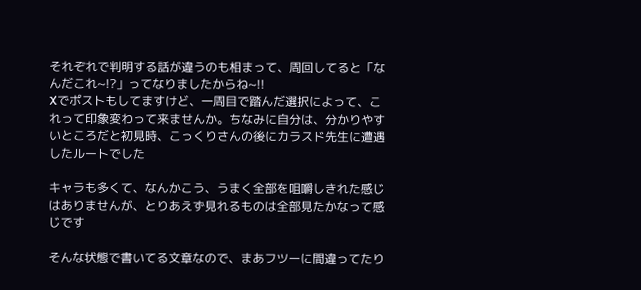それぞれで判明する話が違うのも相まって、周回してると「なんだこれ~!?」ってなりましたからね~!!
Xでポストもしてますけど、一周目で踏んだ選択によって、これって印象変わって来ませんか。ちなみに自分は、分かりやすいところだと初見時、こっくりさんの後にカラスド先生に遭遇したルートでした

キャラも多くて、なんかこう、うまく全部を咀嚼しきれた感じはありませんが、とりあえず見れるものは全部見たかなって感じです

そんな状態で書いてる文章なので、まあフツーに間違ってたり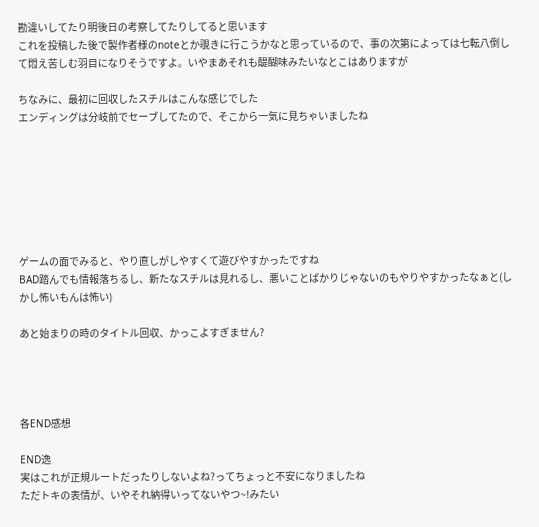勘違いしてたり明後日の考察してたりしてると思います
これを投稿した後で製作者様のnoteとか覗きに行こうかなと思っているので、事の次第によっては七転八倒して悶え苦しむ羽目になりそうですよ。いやまあそれも醍醐味みたいなとこはありますが

ちなみに、最初に回収したスチルはこんな感じでした
エンディングは分岐前でセーブしてたので、そこから一気に見ちゃいましたね







ゲームの面でみると、やり直しがしやすくて遊びやすかったですね
BAD踏んでも情報落ちるし、新たなスチルは見れるし、悪いことばかりじゃないのもやりやすかったなぁと(しかし怖いもんは怖い)

あと始まりの時のタイトル回収、かっこよすぎません?




各END感想

END逸
実はこれが正規ルートだったりしないよね?ってちょっと不安になりましたね
ただトキの表情が、いやそれ納得いってないやつ~!みたい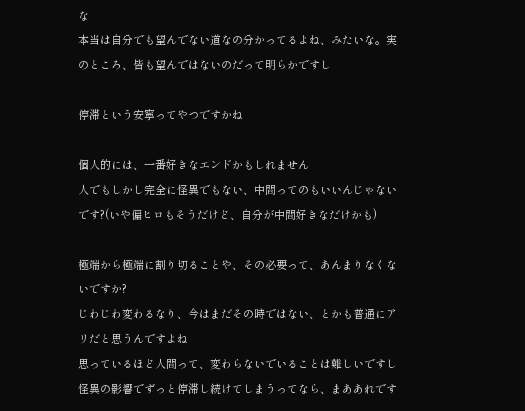な
本当は自分でも望んでない道なの分かってるよね、みたいな。実のところ、皆も望んではないのだって明らかですし

停滞という安寧ってやつですかね

個人的には、一番好きなエンドかもしれません
人でもしかし完全に怪異でもない、中間ってのもいいんじゃないです?(いや偏ヒロもそうだけど、自分が中間好きなだけかも)

極端から極端に割り切ることや、その必要って、あんまりなくないですか?
じわじわ変わるなり、今はまだその時ではない、とかも普通にアリだと思うんですよね
思っているほど人間って、変わらないでいることは難しいですし
怪異の影響でずっと停滞し続けてしまうってなら、まああれです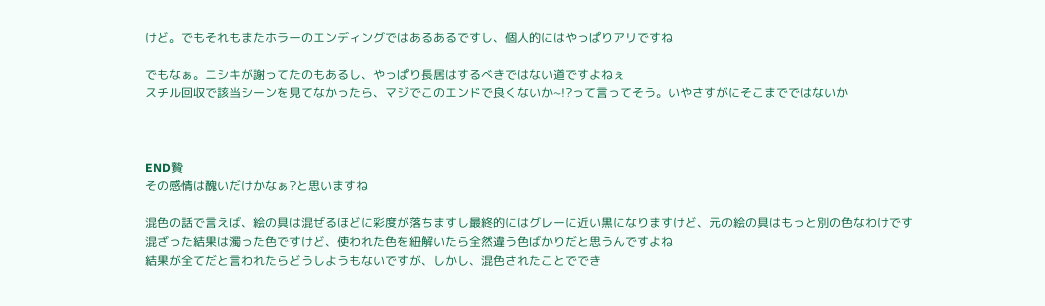けど。でもそれもまたホラーのエンディングではあるあるですし、個人的にはやっぱりアリですね

でもなぁ。ニシキが謝ってたのもあるし、やっぱり長居はするべきではない道ですよねぇ
スチル回収で該当シーンを見てなかったら、マジでこのエンドで良くないか~!?って言ってそう。いやさすがにそこまでではないか



END贄
その感情は醜いだけかなぁ?と思いますね

混色の話で言えば、絵の具は混ぜるほどに彩度が落ちますし最終的にはグレーに近い黒になりますけど、元の絵の具はもっと別の色なわけです
混ざった結果は濁った色ですけど、使われた色を紐解いたら全然違う色ばかりだと思うんですよね
結果が全てだと言われたらどうしようもないですが、しかし、混色されたことででき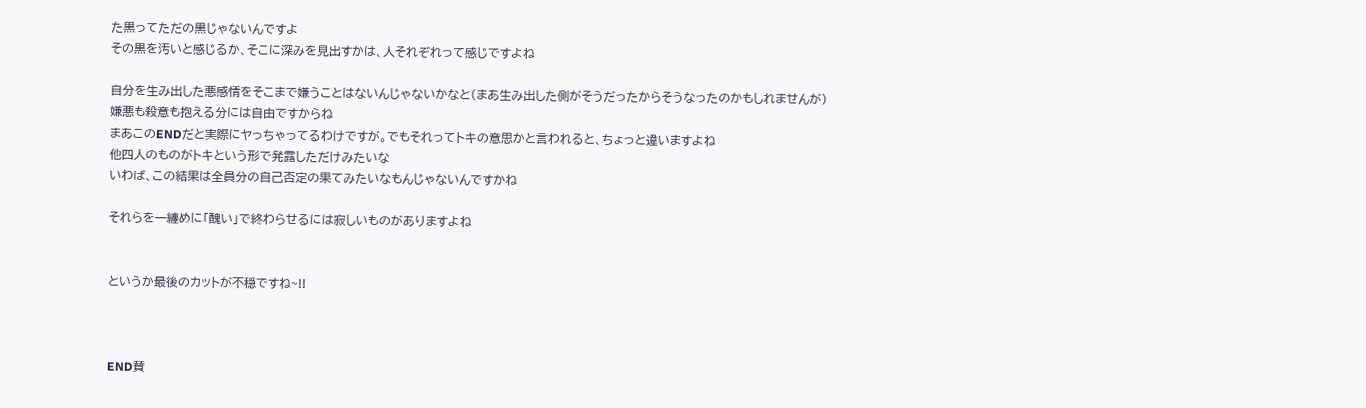た黒ってただの黒じゃないんですよ
その黒を汚いと感じるか、そこに深みを見出すかは、人それぞれって感じですよね

自分を生み出した悪感情をそこまで嫌うことはないんじゃないかなと(まあ生み出した側がそうだったからそうなったのかもしれませんが)
嫌悪も殺意も抱える分には自由ですからね
まあこのENDだと実際にヤっちゃってるわけですが。でもそれってトキの意思かと言われると、ちょっと違いますよね
他四人のものがトキという形で発露しただけみたいな
いわば、この結果は全員分の自己否定の果てみたいなもんじゃないんですかね

それらを一纏めに「醜い」で終わらせるには寂しいものがありますよね


というか最後のカットが不穏ですね~!!



END賛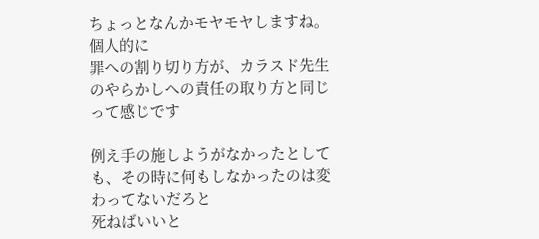ちょっとなんかモヤモヤしますね。個人的に
罪への割り切り方が、カラスド先生のやらかしへの責任の取り方と同じって感じです

例え手の施しようがなかったとしても、その時に何もしなかったのは変わってないだろと
死ねばいいと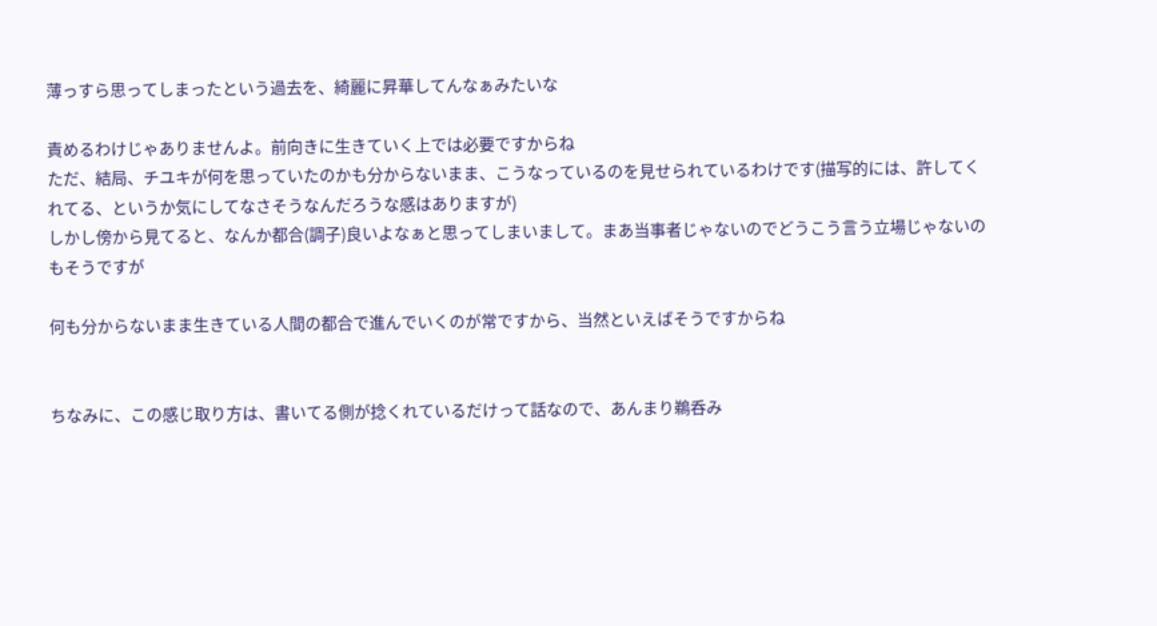薄っすら思ってしまったという過去を、綺麗に昇華してんなぁみたいな

責めるわけじゃありませんよ。前向きに生きていく上では必要ですからね
ただ、結局、チユキが何を思っていたのかも分からないまま、こうなっているのを見せられているわけです(描写的には、許してくれてる、というか気にしてなさそうなんだろうな感はありますが)
しかし傍から見てると、なんか都合(調子)良いよなぁと思ってしまいまして。まあ当事者じゃないのでどうこう言う立場じゃないのもそうですが

何も分からないまま生きている人間の都合で進んでいくのが常ですから、当然といえばそうですからね


ちなみに、この感じ取り方は、書いてる側が捻くれているだけって話なので、あんまり鵜呑み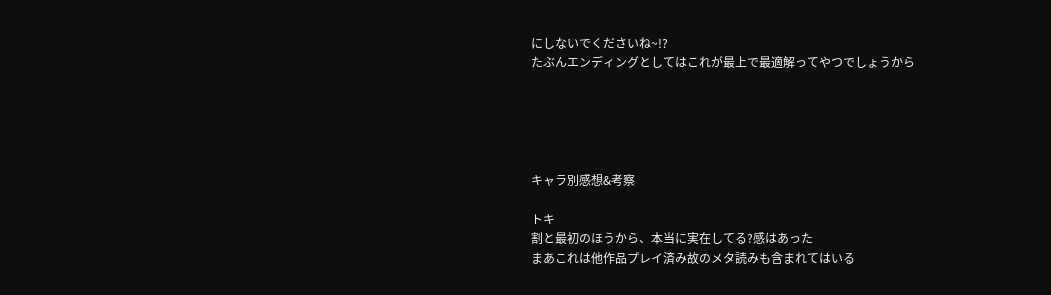にしないでくださいね~!?
たぶんエンディングとしてはこれが最上で最適解ってやつでしょうから





キャラ別感想&考察

トキ
割と最初のほうから、本当に実在してる?感はあった
まあこれは他作品プレイ済み故のメタ読みも含まれてはいる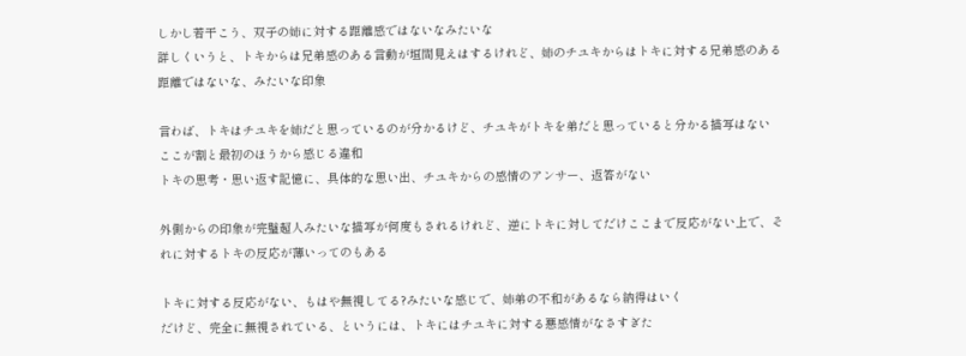しかし若干こう、双子の姉に対する距離感ではないなみたいな
詳しくいうと、トキからは兄弟感のある言動が垣間見えはするけれど、姉のチユキからはトキに対する兄弟感のある距離ではないな、みたいな印象

言わば、トキはチユキを姉だと思っているのが分かるけど、チユキがトキを弟だと思っていると分かる描写はない
ここが割と最初のほうから感じる違和
トキの思考・思い返す記憶に、具体的な思い出、チユキからの感情のアンサー、返答がない

外側からの印象が完璧超人みたいな描写が何度もされるけれど、逆にトキに対してだけここまで反応がない上で、それに対するトキの反応が薄いってのもある

トキに対する反応がない、もはや無視してる?みたいな感じで、姉弟の不和があるなら納得はいく
だけど、完全に無視されている、というには、トキにはチユキに対する悪感情がなさすぎた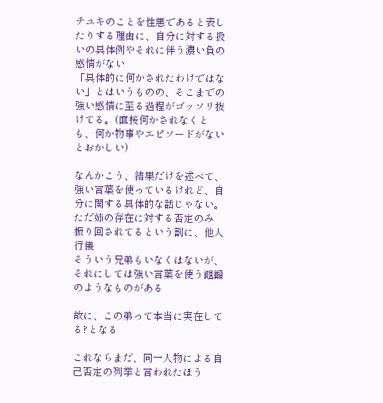チユキのことを性悪であると表したりする理由に、自分に対する扱いの具体例やそれに伴う濃い負の感情がない
「具体的に何かされたわけではない」とはいうものの、そこまでの強い感情に至る過程がゴッソリ抜けてる。(直接何かされなくとも、何か物事やエピソードがないとおかしい)

なんかこう、結果だけを述べて、強い言葉を使っているけれど、自分に関する具体的な話じゃない。ただ姉の存在に対する否定のみ
振り回されてるという割に、他人行儀
そういう兄弟もいなくはないが、それにしては強い言葉を使う齟齬のようなものがある

故に、この弟って本当に実在してる?となる

これならまだ、同一人物による自己否定の列挙と言われたほう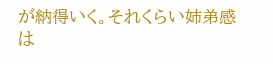が納得いく。それくらい姉弟感は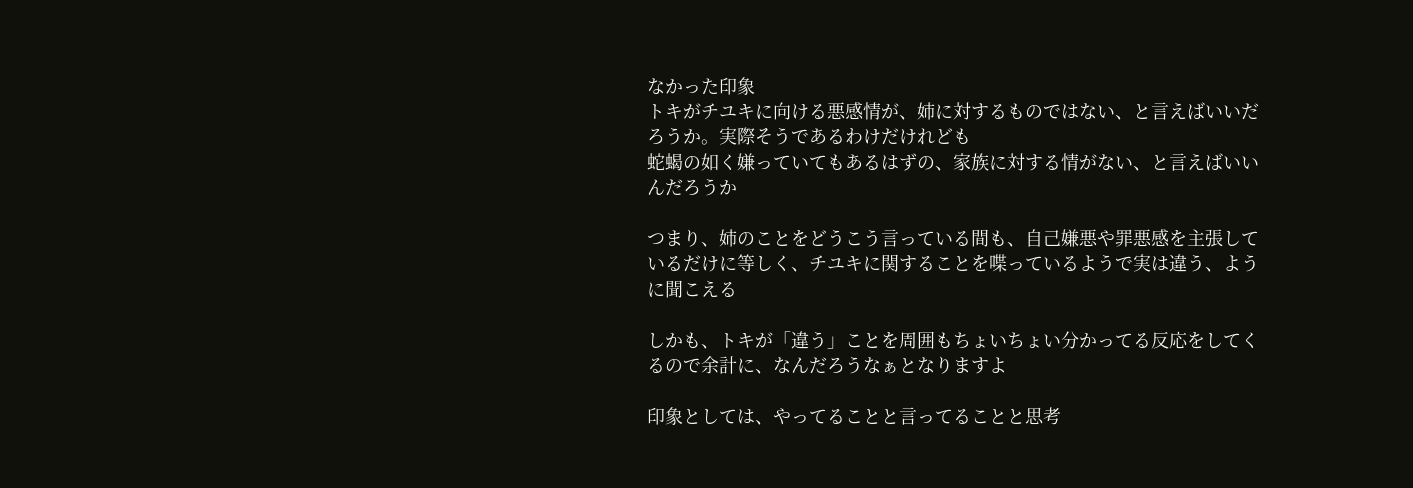なかった印象
トキがチユキに向ける悪感情が、姉に対するものではない、と言えばいいだろうか。実際そうであるわけだけれども
蛇蝎の如く嫌っていてもあるはずの、家族に対する情がない、と言えばいいんだろうか

つまり、姉のことをどうこう言っている間も、自己嫌悪や罪悪感を主張しているだけに等しく、チユキに関することを喋っているようで実は違う、ように聞こえる

しかも、トキが「違う」ことを周囲もちょいちょい分かってる反応をしてくるので余計に、なんだろうなぁとなりますよ

印象としては、やってることと言ってることと思考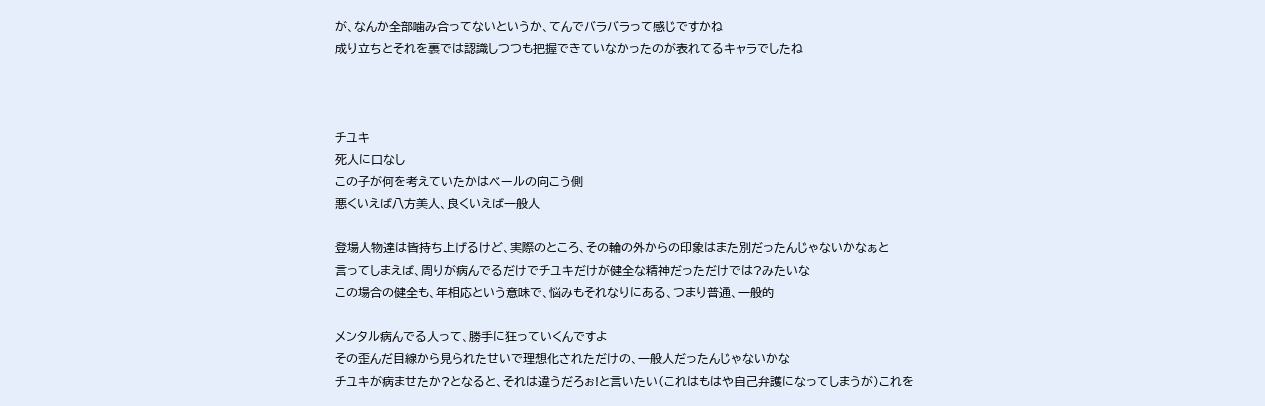が、なんか全部噛み合ってないというか、てんでバラバラって感じですかね
成り立ちとそれを裏では認識しつつも把握できていなかったのが表れてるキャラでしたね



チユキ
死人に口なし
この子が何を考えていたかはベールの向こう側
悪くいえば八方美人、良くいえば一般人

登場人物達は皆持ち上げるけど、実際のところ、その輪の外からの印象はまた別だったんじゃないかなぁと
言ってしまえば、周りが病んでるだけでチユキだけが健全な精神だっただけでは?みたいな
この場合の健全も、年相応という意味で、悩みもそれなりにある、つまり普通、一般的

メンタル病んでる人って、勝手に狂っていくんですよ
その歪んだ目線から見られたせいで理想化されただけの、一般人だったんじゃないかな
チユキが病ませたか?となると、それは違うだろぉ!と言いたい(これはもはや自己弁護になってしまうが)これを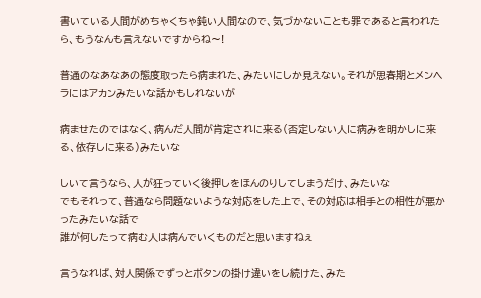書いている人間がめちゃくちゃ鈍い人間なので、気づかないことも罪であると言われたら、もうなんも言えないですからね〜!

普通のなあなあの態度取ったら病まれた、みたいにしか見えない。それが思春期とメンヘラにはアカンみたいな話かもしれないが

病ませたのではなく、病んだ人間が肯定されに来る(否定しない人に病みを明かしに来る、依存しに来る)みたいな

しいて言うなら、人が狂っていく後押しをほんのりしてしまうだけ、みたいな
でもそれって、普通なら問題ないような対応をした上で、その対応は相手との相性が悪かったみたいな話で
誰が何したって病む人は病んでいくものだと思いますねぇ

言うなれば、対人関係でずっとボタンの掛け違いをし続けた、みた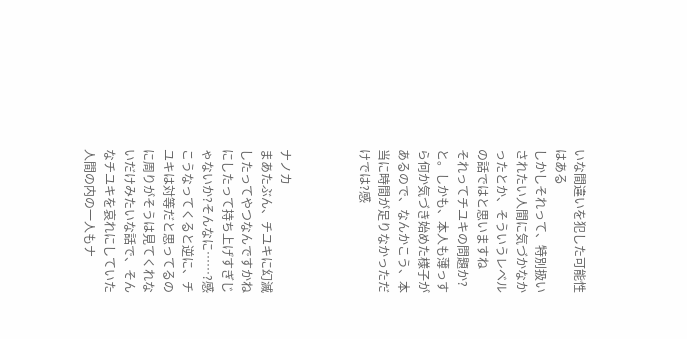いな間違いを犯した可能性はある
しかしそれって、特別扱いされたい人間に気づかなかったとか、そういうレベルの話ではと思いますね
それってチユキの問題か?と。しかも、本人も薄っすら何か気づき始めた様子があるので、なんかこう、本当に時間が足りなかっただけでは?感



ナノカ
まあたぶん、チユキに幻滅したってやつなんですかね
にしたって持ち上げすぎじゃないか?そんなに……?感
こうなってくると逆に、チユキは対等だと思ってるのに周りがそうは見てくれないだけみたいな話で、そんなチユキを哀れにしていた人間の内の一人もナ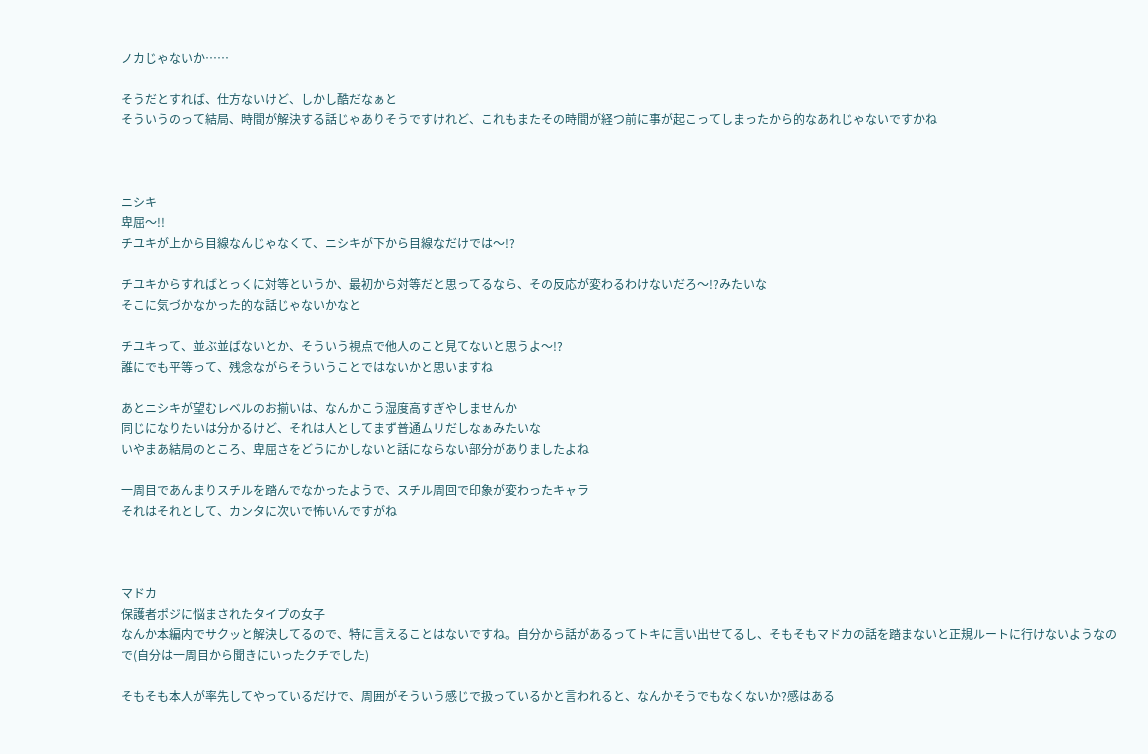ノカじゃないか……

そうだとすれば、仕方ないけど、しかし酷だなぁと
そういうのって結局、時間が解決する話じゃありそうですけれど、これもまたその時間が経つ前に事が起こってしまったから的なあれじゃないですかね



ニシキ
卑屈〜!!
チユキが上から目線なんじゃなくて、ニシキが下から目線なだけでは〜!?

チユキからすればとっくに対等というか、最初から対等だと思ってるなら、その反応が変わるわけないだろ〜!?みたいな
そこに気づかなかった的な話じゃないかなと

チユキって、並ぶ並ばないとか、そういう視点で他人のこと見てないと思うよ〜!?
誰にでも平等って、残念ながらそういうことではないかと思いますね

あとニシキが望むレベルのお揃いは、なんかこう湿度高すぎやしませんか
同じになりたいは分かるけど、それは人としてまず普通ムリだしなぁみたいな
いやまあ結局のところ、卑屈さをどうにかしないと話にならない部分がありましたよね

一周目であんまりスチルを踏んでなかったようで、スチル周回で印象が変わったキャラ
それはそれとして、カンタに次いで怖いんですがね



マドカ
保護者ポジに悩まされたタイプの女子
なんか本編内でサクッと解決してるので、特に言えることはないですね。自分から話があるってトキに言い出せてるし、そもそもマドカの話を踏まないと正規ルートに行けないようなので(自分は一周目から聞きにいったクチでした)

そもそも本人が率先してやっているだけで、周囲がそういう感じで扱っているかと言われると、なんかそうでもなくないか?感はある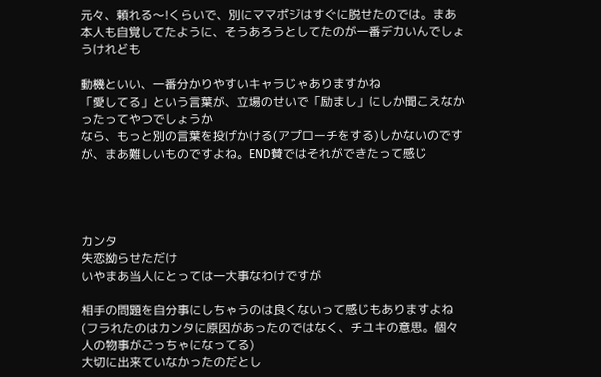元々、頼れる〜!くらいで、別にママポジはすぐに脱せたのでは。まあ本人も自覚してたように、そうあろうとしてたのが一番デカいんでしょうけれども

動機といい、一番分かりやすいキャラじゃありますかね
「愛してる」という言葉が、立場のせいで「励まし」にしか聞こえなかったってやつでしょうか
なら、もっと別の言葉を投げかける(アプローチをする)しかないのですが、まあ難しいものですよね。END賛ではそれができたって感じ




カンタ
失恋拗らせただけ
いやまあ当人にとっては一大事なわけですが

相手の問題を自分事にしちゃうのは良くないって感じもありますよね(フラれたのはカンタに原因があったのではなく、チユキの意思。個々人の物事がごっちゃになってる)
大切に出来ていなかったのだとし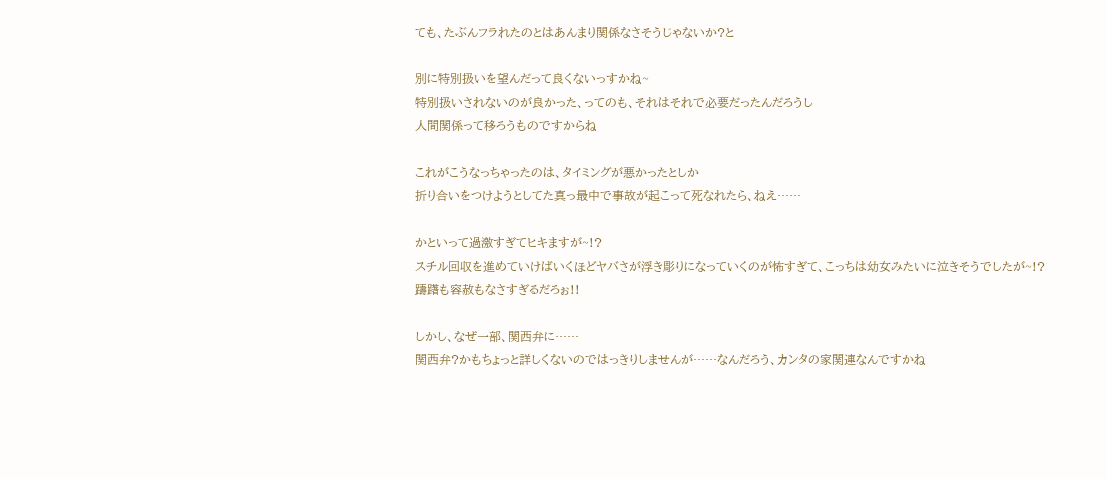ても、たぶんフラれたのとはあんまり関係なさそうじゃないか?と

別に特別扱いを望んだって良くないっすかね~
特別扱いされないのが良かった、ってのも、それはそれで必要だったんだろうし
人間関係って移ろうものですからね

これがこうなっちゃったのは、タイミングが悪かったとしか
折り合いをつけようとしてた真っ最中で事故が起こって死なれたら、ねえ……

かといって過激すぎてヒキますが~!?
スチル回収を進めていけばいくほどヤバさが浮き彫りになっていくのが怖すぎて、こっちは幼女みたいに泣きそうでしたが~!?
躊躇も容赦もなさすぎるだろぉ!!

しかし、なぜ一部、関西弁に……
関西弁?かもちょっと詳しくないのではっきりしませんが……なんだろう、カンタの家関連なんですかね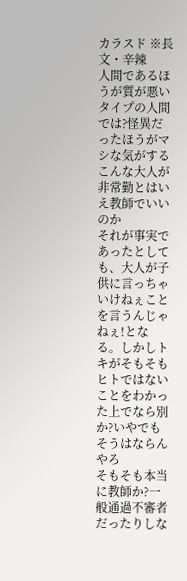カラスド ※長文・辛辣
人間であるほうが質が悪いタイプの人間では?怪異だったほうがマシな気がする
こんな大人が非常勤とはいえ教師でいいのか
それが事実であったとしても、大人が子供に言っちゃいけねぇことを言うんじゃねぇ!となる。しかしトキがそもそもヒトではないことをわかった上でなら別か?いやでもそうはならんやろ
そもそも本当に教師か?一般通過不審者だったりしな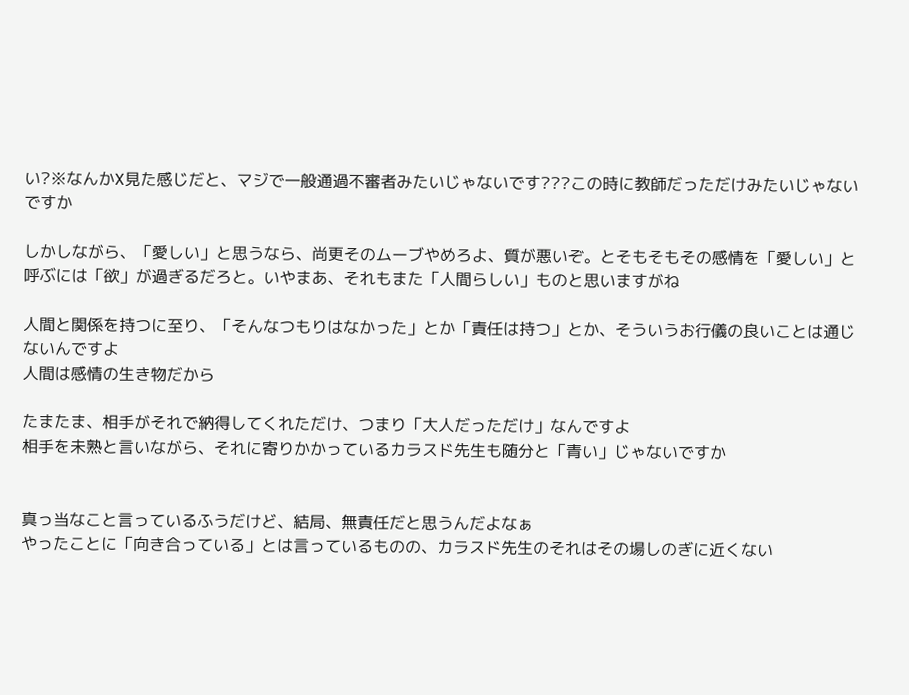い?※なんかX見た感じだと、マジで一般通過不審者みたいじゃないです???この時に教師だっただけみたいじゃないですか

しかしながら、「愛しい」と思うなら、尚更そのムーブやめろよ、質が悪いぞ。とそもそもその感情を「愛しい」と呼ぶには「欲」が過ぎるだろと。いやまあ、それもまた「人間らしい」ものと思いますがね

人間と関係を持つに至り、「そんなつもりはなかった」とか「責任は持つ」とか、そういうお行儀の良いことは通じないんですよ
人間は感情の生き物だから

たまたま、相手がそれで納得してくれただけ、つまり「大人だっただけ」なんですよ
相手を未熟と言いながら、それに寄りかかっているカラスド先生も随分と「青い」じゃないですか


真っ当なこと言っているふうだけど、結局、無責任だと思うんだよなぁ
やったことに「向き合っている」とは言っているものの、カラスド先生のそれはその場しのぎに近くない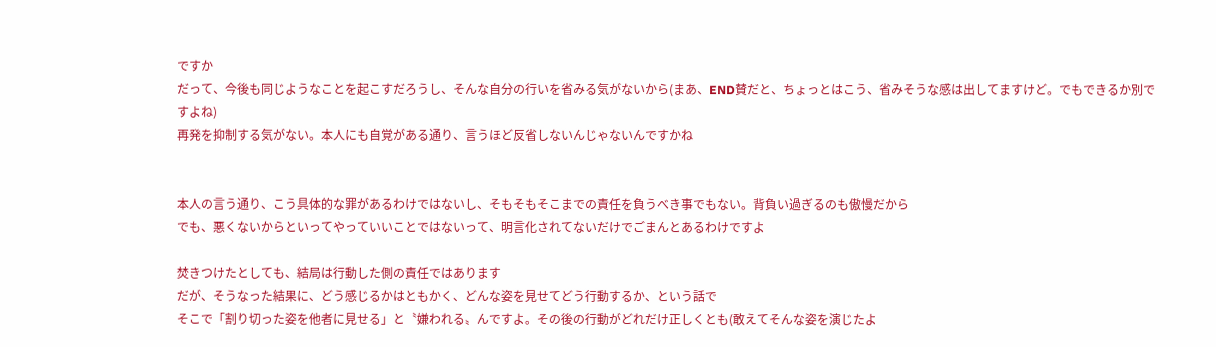ですか
だって、今後も同じようなことを起こすだろうし、そんな自分の行いを省みる気がないから(まあ、END賛だと、ちょっとはこう、省みそうな感は出してますけど。でもできるか別ですよね)
再発を抑制する気がない。本人にも自覚がある通り、言うほど反省しないんじゃないんですかね


本人の言う通り、こう具体的な罪があるわけではないし、そもそもそこまでの責任を負うべき事でもない。背負い過ぎるのも傲慢だから
でも、悪くないからといってやっていいことではないって、明言化されてないだけでごまんとあるわけですよ

焚きつけたとしても、結局は行動した側の責任ではあります
だが、そうなった結果に、どう感じるかはともかく、どんな姿を見せてどう行動するか、という話で
そこで「割り切った姿を他者に見せる」と〝嫌われる〟んですよ。その後の行動がどれだけ正しくとも(敢えてそんな姿を演じたよ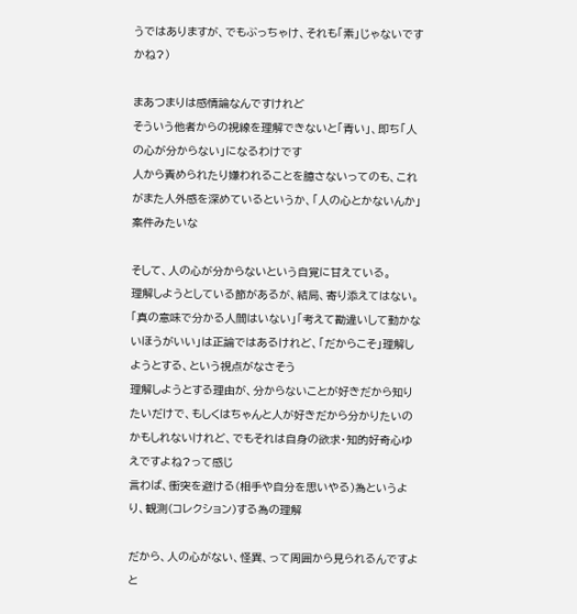うではありますが、でもぶっちゃけ、それも「素」じゃないですかね?)

まあつまりは感情論なんですけれど
そういう他者からの視線を理解できないと「青い」、即ち「人の心が分からない」になるわけです
人から責められたり嫌われることを臆さないってのも、これがまた人外感を深めているというか、「人の心とかないんか」案件みたいな

そして、人の心が分からないという自覚に甘えている。
理解しようとしている節があるが、結局、寄り添えてはない。「真の意味で分かる人間はいない」「考えて勘違いして動かないほうがいい」は正論ではあるけれど、「だからこそ」理解しようとする、という視点がなさそう
理解しようとする理由が、分からないことが好きだから知りたいだけで、もしくはちゃんと人が好きだから分かりたいのかもしれないけれど、でもそれは自身の欲求・知的好奇心ゆえですよね?って感じ
言わば、衝突を避ける(相手や自分を思いやる)為というより、観測(コレクション)する為の理解

だから、人の心がない、怪異、って周囲から見られるんですよと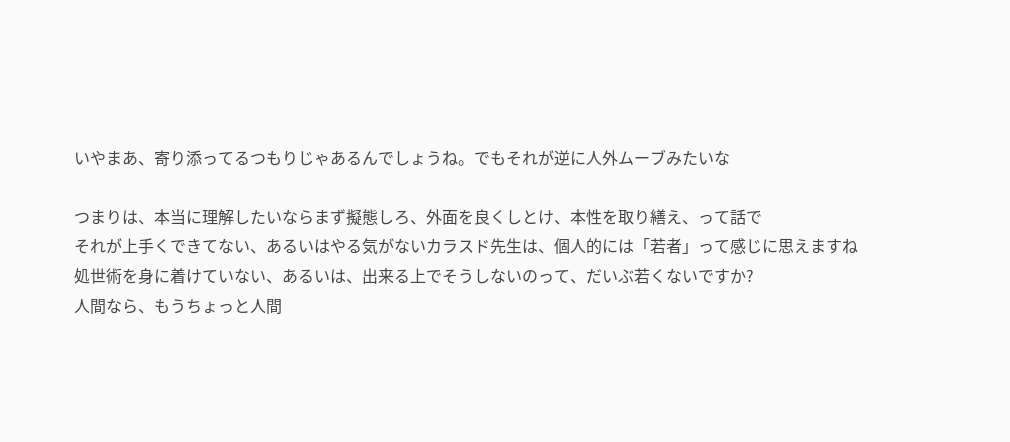いやまあ、寄り添ってるつもりじゃあるんでしょうね。でもそれが逆に人外ムーブみたいな

つまりは、本当に理解したいならまず擬態しろ、外面を良くしとけ、本性を取り繕え、って話で
それが上手くできてない、あるいはやる気がないカラスド先生は、個人的には「若者」って感じに思えますね
処世術を身に着けていない、あるいは、出来る上でそうしないのって、だいぶ若くないですか?
人間なら、もうちょっと人間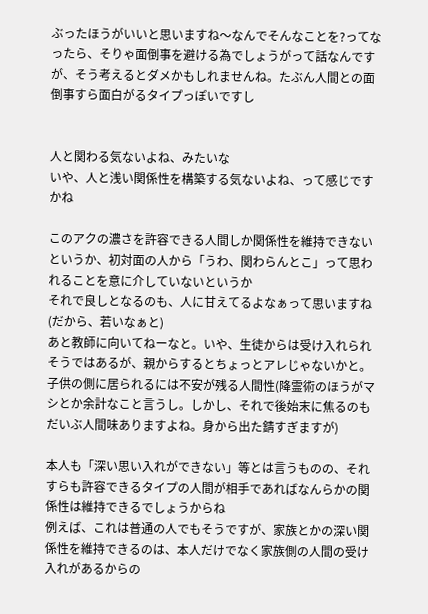ぶったほうがいいと思いますね〜なんでそんなことを?ってなったら、そりゃ面倒事を避ける為でしょうがって話なんですが、そう考えるとダメかもしれませんね。たぶん人間との面倒事すら面白がるタイプっぽいですし


人と関わる気ないよね、みたいな
いや、人と浅い関係性を構築する気ないよね、って感じですかね

このアクの濃さを許容できる人間しか関係性を維持できないというか、初対面の人から「うわ、関わらんとこ」って思われることを意に介していないというか
それで良しとなるのも、人に甘えてるよなぁって思いますね(だから、若いなぁと)
あと教師に向いてねーなと。いや、生徒からは受け入れられそうではあるが、親からするとちょっとアレじゃないかと。子供の側に居られるには不安が残る人間性(降霊術のほうがマシとか余計なこと言うし。しかし、それで後始末に焦るのもだいぶ人間味ありますよね。身から出た錆すぎますが)

本人も「深い思い入れができない」等とは言うものの、それすらも許容できるタイプの人間が相手であればなんらかの関係性は維持できるでしょうからね
例えば、これは普通の人でもそうですが、家族とかの深い関係性を維持できるのは、本人だけでなく家族側の人間の受け入れがあるからの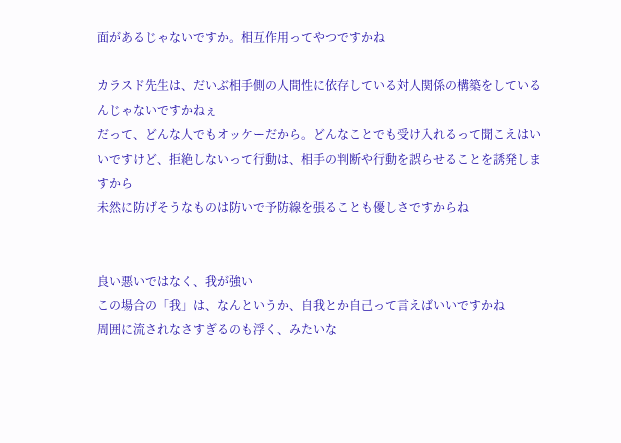面があるじゃないですか。相互作用ってやつですかね

カラスド先生は、だいぶ相手側の人間性に依存している対人関係の構築をしているんじゃないですかねぇ
だって、どんな人でもオッケーだから。どんなことでも受け入れるって聞こえはいいですけど、拒絶しないって行動は、相手の判断や行動を誤らせることを誘発しますから
未然に防げそうなものは防いで予防線を張ることも優しさですからね


良い悪いではなく、我が強い
この場合の「我」は、なんというか、自我とか自己って言えばいいですかね
周囲に流されなさすぎるのも浮く、みたいな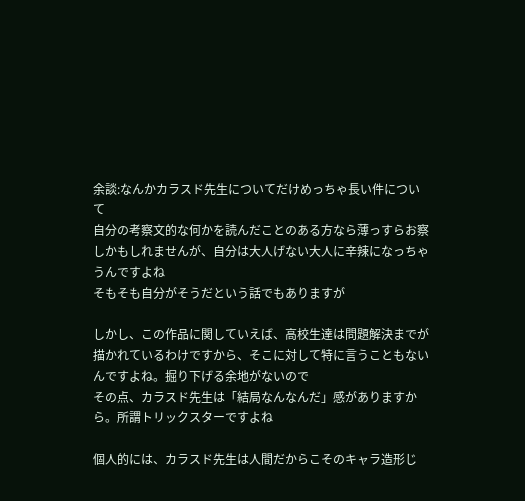余談:なんかカラスド先生についてだけめっちゃ長い件について
自分の考察文的な何かを読んだことのある方なら薄っすらお察しかもしれませんが、自分は大人げない大人に辛辣になっちゃうんですよね
そもそも自分がそうだという話でもありますが

しかし、この作品に関していえば、高校生達は問題解決までが描かれているわけですから、そこに対して特に言うこともないんですよね。掘り下げる余地がないので
その点、カラスド先生は「結局なんなんだ」感がありますから。所謂トリックスターですよね

個人的には、カラスド先生は人間だからこそのキャラ造形じ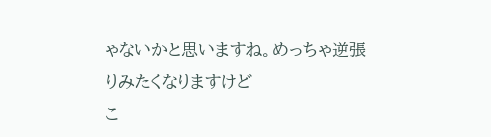ゃないかと思いますね。めっちゃ逆張りみたくなりますけど
こ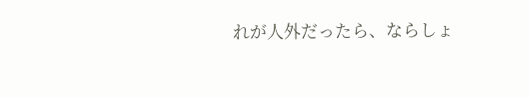れが人外だったら、ならしょ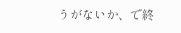うがないか、で終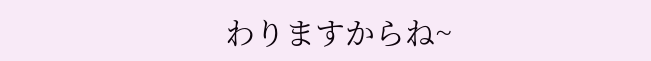わりますからね~